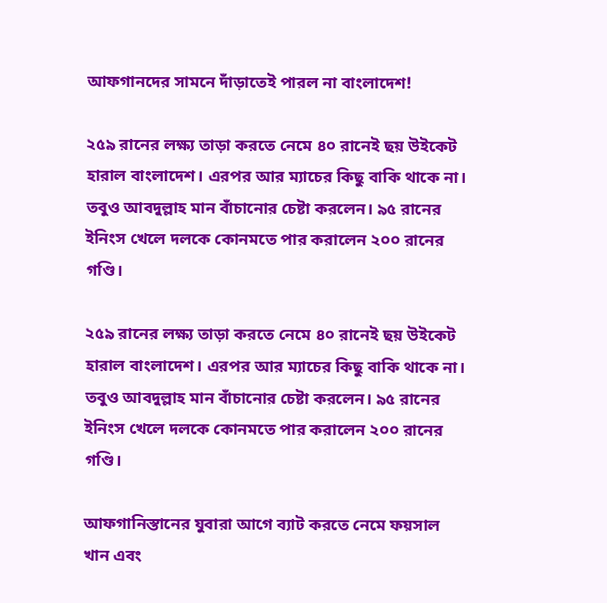আফগানদের সামনে দাঁড়াতেই পারল না বাংলাদেশ!

২৫৯ রানের লক্ষ্য তাড়া করতে নেমে ৪০ রানেই ছয় উইকেট হারাল বাংলাদেশ। এরপর আর ম্যাচের কিছু বাকি থাকে না। তবুও আবদুল্লাহ মান বাঁচানোর চেষ্টা করলেন। ৯৫ রানের ইনিংস খেলে দলকে কোনমতে পার করালেন ২০০ রানের গণ্ডি।

২৫৯ রানের লক্ষ্য তাড়া করতে নেমে ৪০ রানেই ছয় উইকেট হারাল বাংলাদেশ। এরপর আর ম্যাচের কিছু বাকি থাকে না। তবুও আবদুল্লাহ মান বাঁচানোর চেষ্টা করলেন। ৯৫ রানের ইনিংস খেলে দলকে কোনমতে পার করালেন ২০০ রানের গণ্ডি।

আফগানিস্তানের যুবারা আগে ব্যাট করতে নেমে ফয়সাল খান এবং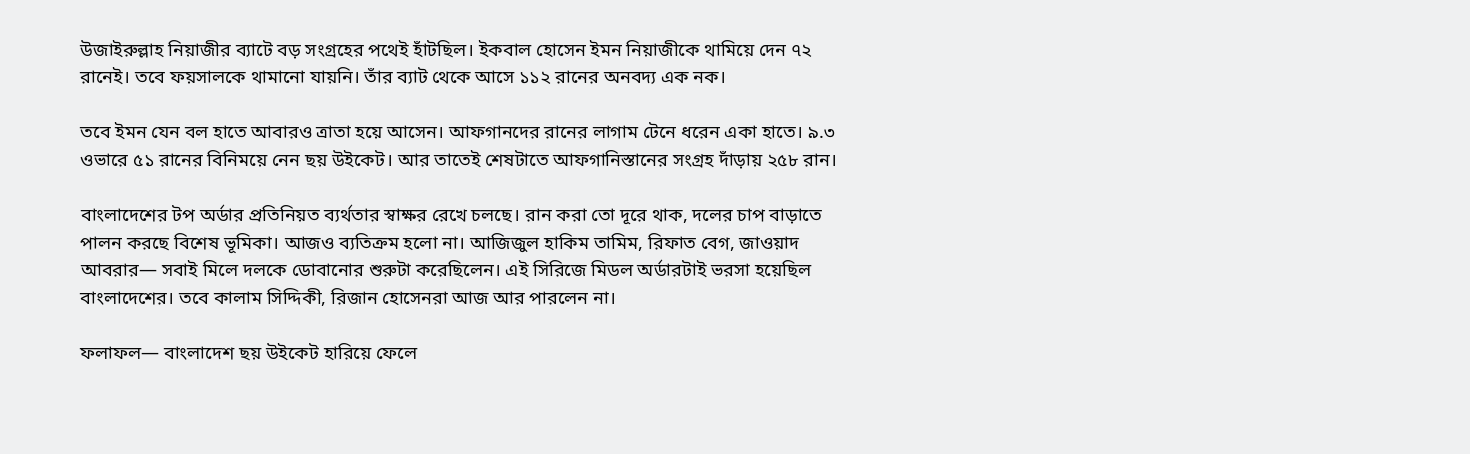উজাইরুল্লাহ নিয়াজীর ব্যাটে বড় সংগ্রহের পথেই হাঁটছিল। ইকবাল হোসেন ইমন নিয়াজীকে থামিয়ে দেন ৭২ রানেই। তবে ফয়সালকে থামানো যায়নি। তাঁর ব্যাট থেকে আসে ১১২ রানের অনবদ্য এক নক।

তবে ইমন যেন বল হাতে আবারও ত্রাতা হয়ে আসেন। আফগানদের রানের লাগাম টেনে ধরেন একা হাতে। ৯.৩ ওভারে ৫১ রানের বিনিময়ে নেন ছয় উইকেট। আর তাতেই শেষটাতে আফগানিস্তানের সংগ্রহ দাঁড়ায় ২৫৮ রান।

বাংলাদেশের টপ অর্ডার প্রতিনিয়ত ব্যর্থতার স্বাক্ষর রেখে চলছে। রান করা তো দূরে থাক, দলের চাপ বাড়াতে পালন করছে বিশেষ ভূমিকা। আজও ব্যতিক্রম হলো না। আজিজুল হাকিম তামিম, রিফাত বেগ, জাওয়াদ আবরার— সবাই মিলে দলকে ডোবানোর শুরুটা করেছিলেন। এই সিরিজে মিডল অর্ডারটাই ভরসা হয়েছিল বাংলাদেশের। তবে কালাম সিদ্দিকী, রিজান হোসেনরা আজ আর পারলেন না।

ফলাফল— বাংলাদেশ ছয় উইকেট হারিয়ে ফেলে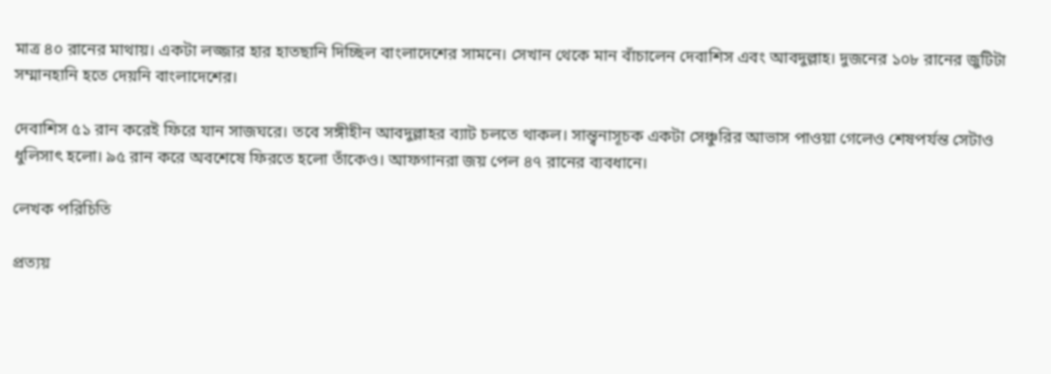মাত্র ৪০ রানের মাথায়। একটা লজ্জার হার হাতছানি দিচ্ছিল বাংলাদেশের সামনে। সেখান থেকে মান বাঁচালেন দেবাশিস এবং আবদুল্লাহ। দুজনের ১০৮ রানের জুটিটা সম্মানহানি হতে দেয়নি বাংলাদেশের।

দেবাশিস ৫১ রান করেই ফিরে যান সাজঘরে। তবে সঙ্গীহীন আবদুল্লাহর ব্যাট চলতে থাকল। সান্ত্বনাসূচক একটা সেঞ্চুরির আভাস পাওয়া গেলেও শেষপর্যন্ত সেটাও ধুলিসাৎ হলো। ৯৫ রান করে অবশেষে ফিরতে হলো তাঁকেও। আফগানরা জয় পেল ৪৭ রানের ব্যবধানে।

লেখক পরিচিতি

প্রত্যয়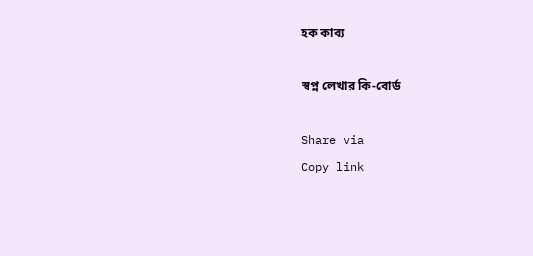হক কাব্য

স্বপ্ন লেখার কি-বোর্ড

Share via
Copy link